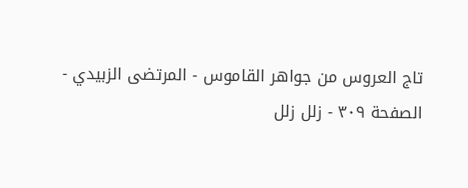تاج العروس من جواهر القاموس - المرتضى الزبيدي - الصفحة ٣٠٩ - زلل زلل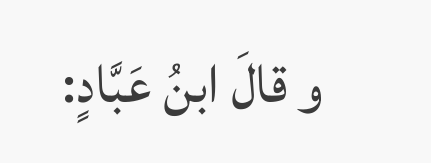و قالَ ابنُ عَبَّادٍ: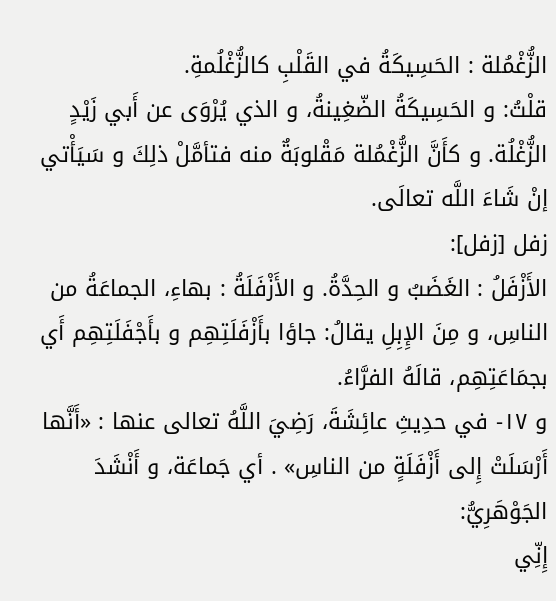الزُّغْمُلة : الحَسِيكَةُ في القَلْبِ كالزُّغْلُمةِ.
قلْتُ: و الحَسِيكَةُ الضّغِينةُ، و الذي يُرْوَى عن أَبي زَيْدٍ الزُّغْلُة. و كأَنَّ الزُّغْمُلة مَقْلوبَةٌ منه فتأمَّلْ ذلِكَ و سَيَأْتي إنْ شَاءَ اللَّه تعالَى.
زفل [زفل]:
الأَزْفَلُ : الغَضَبُ و الحِدَّةُ. و الأَزْفَلَةُ : بهاءِ، الجماعَةُ من الناسِ، و مِنَ الإِبِلِ يقالُ: جاؤا بأَزْفَلَتِهِم و بأَجْفَلَتِهِم أَي بجمَاعَتِهِم، قالَهُ الفرَّاءُ.
و ١٧- في حدِيثِ عائِشَةَ، رَضِيَ اللَّهُ تعالى عنها : «أَنَّها أَرْسَلَتْ إِلى أَزْفَلَةٍ من الناسِ» . أي جَماعَة، و أَنْشَدَ الجَوْهَرِيُّ:
إِنِّي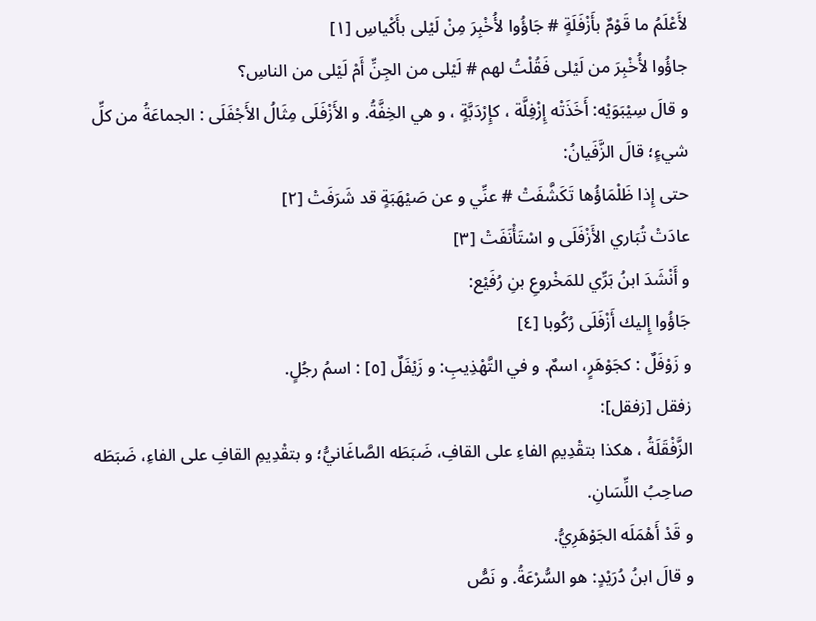لأَعْلَمُ ما قَوْمٌ بأَزْفَلَةٍ # جَاؤُوا لأُخْبِرَ مِنْ لَيْلى بأَكْياسِ [١]
جاؤُوا لأُخْبِرَ من لَيْلى فَقُلْتُ لهم # لَيْلى من الجِنِّ أَمْ لَيْلى من الناسِ؟
و قالَ سِيْبَوَيْه: أَخَذَتْه إِزْفِلَّة ، كإِرْدَبَّةٍ ، و هي الخِفَّةُ. و الأَزْفَلَى مِثَالُ الأَجْفَلَى : الجماعَةُ من كلِّ شيءٍ؛ قالَ الزَّفَيانُ:
حتى إِذا ظَلْمَاؤُها تَكَشَّفَتْ # عنِّي و عن صَيْهَبَةٍ قد شَرَفَتْ [٢]
عادَتْ تُبَاري الأَزْفَلَى و اسْتَأْنَفَتْ [٣]
و أَنْشَدَ ابنُ بَرِّي للمَخْروعِ بنِ رُفَيْع:
جَاؤُوا إِليك أَزْفَلَى رُكُوبا [٤]
و زَوْفَلٌ : كجَوْهَرٍ، اسمٌ. و في التَّهْذِيبِ: و زَيْفَلٌ [٥] : اسمُ رجُلٍ.
زفقل [زفقل]:
الزَّفْقَلَةُ ، هكذا بتقْدِيمِ الفاءِ على القافِ، ضَبَطَه الصَّاغَانيُّ؛ و بتقْدِيمِ القافِ على الفاءِ، ضَبَطَه صاحِبُ اللِّسَانِ.
و قَدْ أَهْمَلَه الجَوْهَرِيُّ.
و قالَ ابنُ دُرَيْدٍ: هو السُّرْعَةُ. و نَصُّ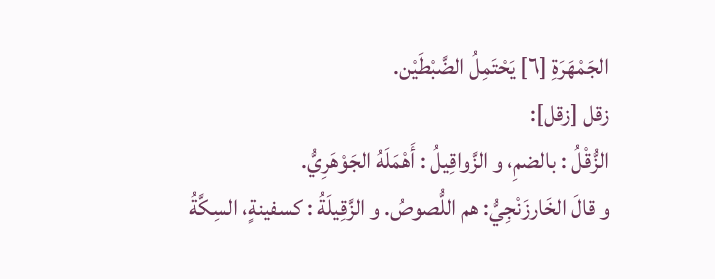الجَمْهَرَةِ [٦] يَحْتَمِلُ الضَّبْطَيْن.
زقل [زقل]:
الزُّقْلُ : بالضمِ، و الزَّواقِيلُ : أَهْمَلَهُ الجَوْهَرِيُّ.
و قالَ الخَارزَنْجِيُّ: هم اللُّصوصُ. و الزَّقِيلَةُ : كسفينةٍ، السِكَّةُ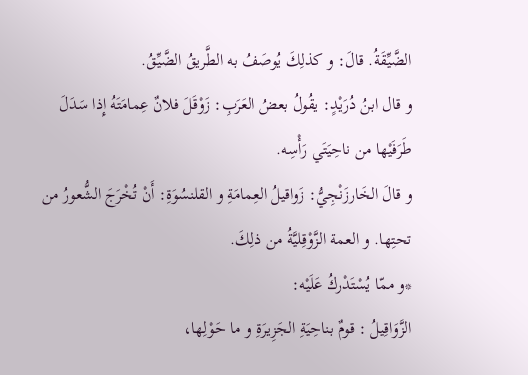الضَّيِّقَةُ. قالَ: و كذلِكَ يُوصَفُ به الطَّريقُ الضَّيِّقُ.
و قال ابنُ دُرَيْدٍ: يقُولُ بعضُ العَرَبِ: زَوْقَلَ فلانٌ عِمامَتَهُ إِذا سَدَلَ طَرَفَيْها من ناحِيَتَي رَأْسِه.
و قالَ الخَارزَنْجِيُّ: زَواقيلُ العِمامَةِ و القلنسُوَةِ: أَنْ تُخْرَجَ الشُّعورُ من تحتِها. و العمة الزَّوْقِليَّةُ من ذلِكَ.
*و ممّا يُسْتَدْركُ عَلَيْه:
الزَّوَاقِيلُ : قومٌ بناحِيَةِ الجَزِيرَةِ و ما حَوْلِها،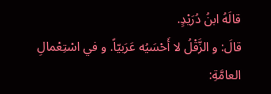قالَهُ ابنُ دُرَيْدٍ.
قالَ: و الزَّقْلُ لا أَحْسَيُه عَرَبيّاً. و في اسْتِعْمالِ العامَّةِ: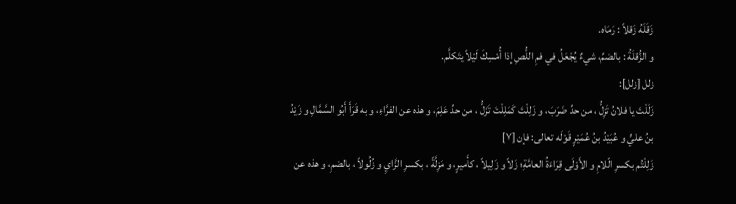زَقَلَهُ زَقلاً : رَمَاه.
و الزُّقلَةُ : بالضمِّ، شيءٌ يُجْعَلُ في فمِ اللُّصِ إِذا أُمْسِكَ لَيْلاً يتَكلَّم.
زلل [زلل]:
زَلَلْتَ يا فلانُ تَزِلُّ ، من حدِّ ضَرَبَ، و زَلِلْتَ كَمَلِلْتَ تَزَلُّ ، من حدِّ عَلِمَ، و هذه عن الفرَّاءِ، و به قَرَأَ أَبُو السَّمَّالِ و زَيْدُ بنُ عليٍّ و عُبَيْدُ بنُ عُمَيْرٍ قَوْلَه تعالى: فإن [٧]
زَلِلْتُم بكسرِ الّلامِ و الأَوْلَى قِرَاءَةُ العامَّةِ؛ زَلاً و زَلِيلاً ، كأَميرٍ، و مَزِلَّةً ، بكسرِ الزَّايِ و زُلُولاً ، بالضمِ، و هذه عن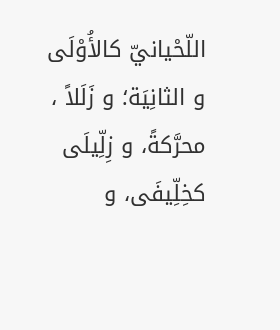اللّحْيانيّ كالأُوْلَى و الثانِيَة؛ و زَلَلاً ، محرَّكةً، و زِلِّيلَى كخِلِّيفَى، و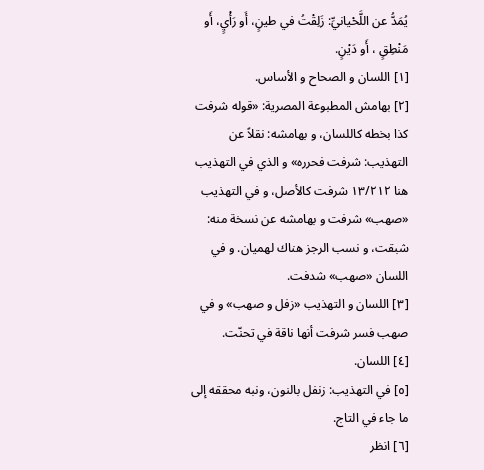يُمَدُّ عن اللَّحْيانيِّ: زَلِقْتُ في طينٍ، أَو رَأْيٍ، أَو مَنْطِقٍ ، أَو دَيْنٍ.
[١] اللسان و الصحاح و الأساس.
[٢] بهامش المطبوعة المصرية: «قوله شرفت كذا بخطه كاللسان، و بهامشه: نقلاً عن التهذيب: شرفت فحرره» و الذي في التهذيب هنا ١٣/٢١٢ شرفت كالأصل، و في التهذيب «صهب» شرفت و بهامشه عن نسخة منه: شبقت، و نسب الرجز هناك لهميان. و في اللسان «صهب» شدفت.
[٣] اللسان و التهذيب «زفل و صهب» و في صهب فسر شرفت أنها ناقة في تحنّت.
[٤] اللسان.
[٥] في التهذيب: زنفل بالنون، ونبه محققه إلى ما جاء في التاج.
[٦] انظر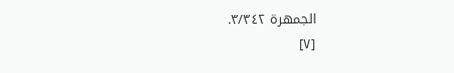الجمهرة ٣/٣٤٢.
[٧]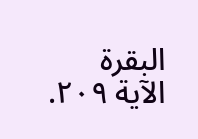البقرة الآية ٢٠٩.